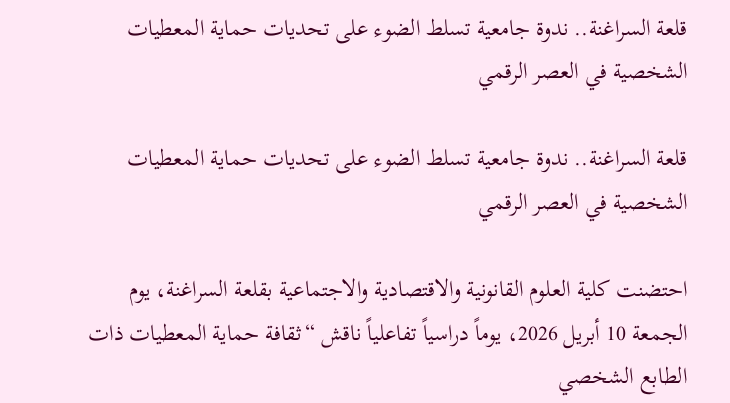قلعة السراغنة.. ندوة جامعية تسلط الضوء على تحديات حماية المعطيات الشخصية في العصر الرقمي

قلعة السراغنة.. ندوة جامعية تسلط الضوء على تحديات حماية المعطيات الشخصية في العصر الرقمي

احتضنت كلية العلوم القانونية والاقتصادية والاجتماعية بقلعة السراغنة، يوم الجمعة 10 أبريل 2026، يوماً دراسياً تفاعلياً ناقش “ثقافة حماية المعطيات ذات الطابع الشخصي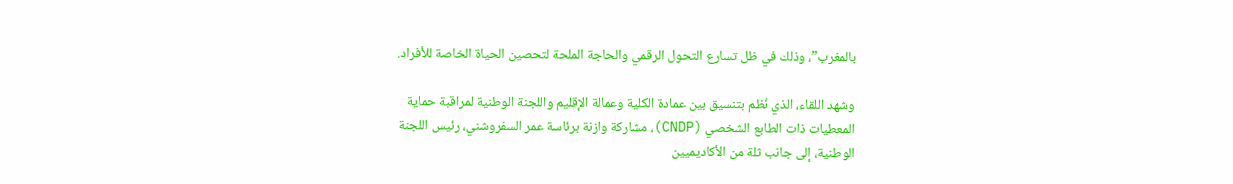بالمغرب”، وذلك في ظل تسارع التحول الرقمي والحاجة الملحة لتحصين الحياة الخاصة للأفراد.

وشهد اللقاء، الذي نُظم بتنسيق بين عمادة الكلية وعمالة الإقليم واللجنة الوطنية لمراقبة حماية المعطيات ذات الطابع الشخصي (CNDP)، مشاركة وازنة برئاسة عمر السفروشني، رئيس اللجنة الوطنية، إلى جانب ثلة من الأكاديميين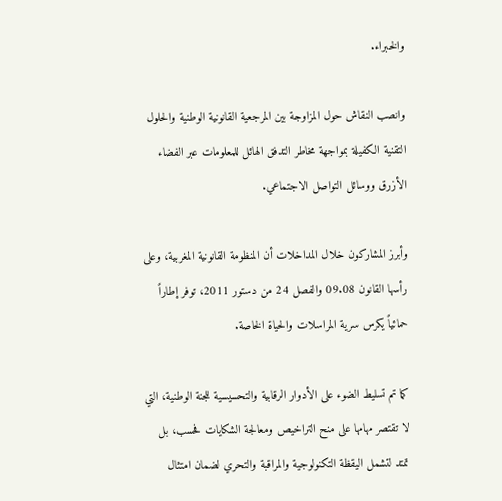والخبراء.

وانصب النقاش حول المزاوجة بين المرجعية القانونية الوطنية والحلول التقنية الكفيلة بمواجهة مخاطر التدفق الهائل للمعلومات عبر الفضاء الأزرق ووسائل التواصل الاجتماعي.

وأبرز المشاركون خلال المداخلات أن المنظومة القانونية المغربية، وعلى رأسها القانون 09.08 والفصل 24 من دستور 2011، توفر إطاراً حمائياً يكرس سرية المراسلات والحياة الخاصة.

كما تم تسليط الضوء على الأدوار الرقابية والتحسيسية للجنة الوطنية، التي لا تقتصر مهامها على منح التراخيص ومعالجة الشكايات فحسب، بل تمتد لتشمل اليقظة التكنولوجية والمراقبة والتحري لضمان امتثال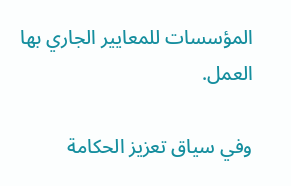المؤسسات للمعايير الجاري بها العمل.

وفي سياق تعزيز الحكامة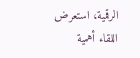الرقمية، استعرض اللقاء أهمية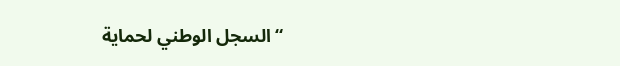“السجل الوطني لحماية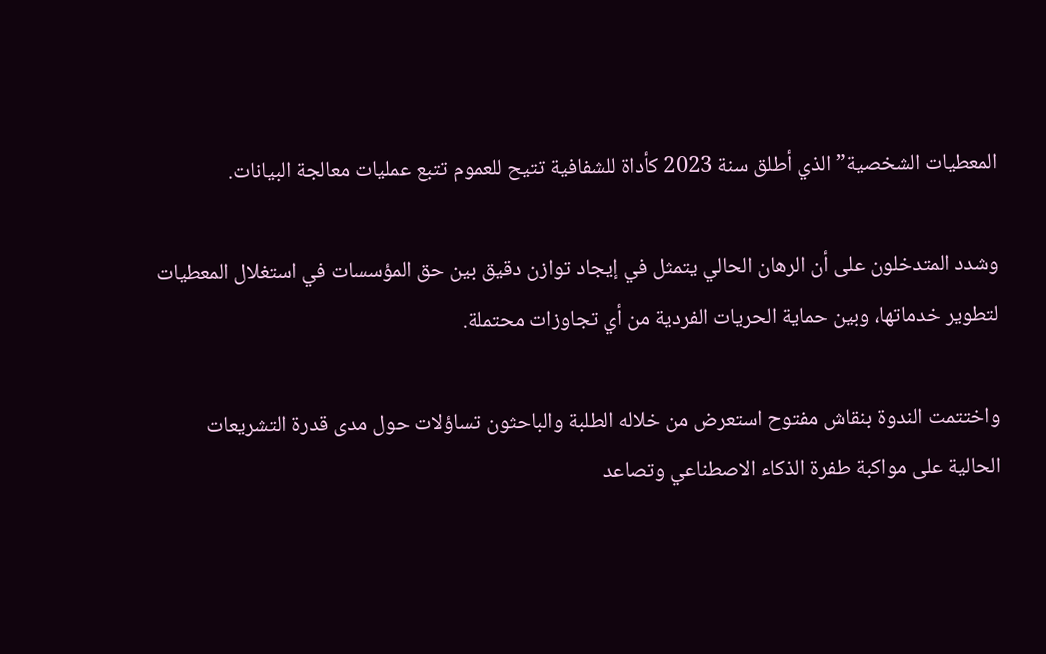المعطيات الشخصية” الذي أطلق سنة 2023 كأداة للشفافية تتيح للعموم تتبع عمليات معالجة البيانات.

وشدد المتدخلون على أن الرهان الحالي يتمثل في إيجاد توازن دقيق بين حق المؤسسات في استغلال المعطيات لتطوير خدماتها، وبين حماية الحريات الفردية من أي تجاوزات محتملة.

واختتمت الندوة بنقاش مفتوح استعرض من خلاله الطلبة والباحثون تساؤلات حول مدى قدرة التشريعات الحالية على مواكبة طفرة الذكاء الاصطناعي وتصاعد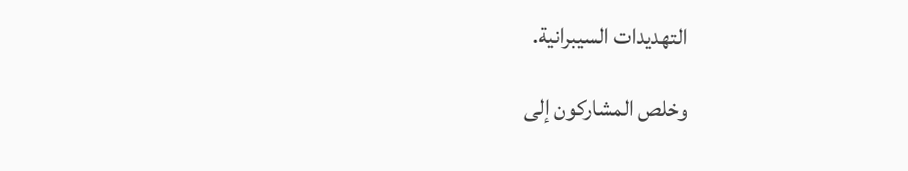التهديدات السيبرانية.

وخلص المشاركون إلى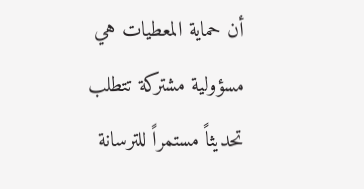أن حماية المعطيات هي مسؤولية مشتركة تتطلب تحديثاً مستمراً للترسانة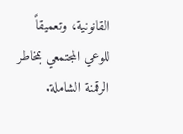القانونية، وتعميقاً للوعي المجتمعي بمخاطر الرقمنة الشاملة.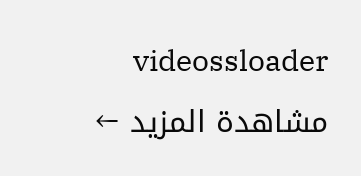videossloader مشاهدة المزيد ←